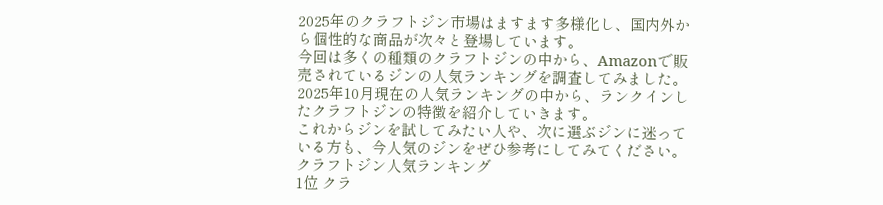2025年のクラフトジン市場はますます多様化し、国内外から個性的な商品が次々と登場しています。
今回は多くの種類のクラフトジンの中から、Amazonで販売されているジンの人気ランキングを調査してみました。
2025年10月現在の人気ランキングの中から、ランクインしたクラフトジンの特徴を紹介していきます。
これからジンを試してみたい人や、次に選ぶジンに迷っている方も、今人気のジンをぜひ参考にしてみてください。
クラフトジン人気ランキング
1位 クラ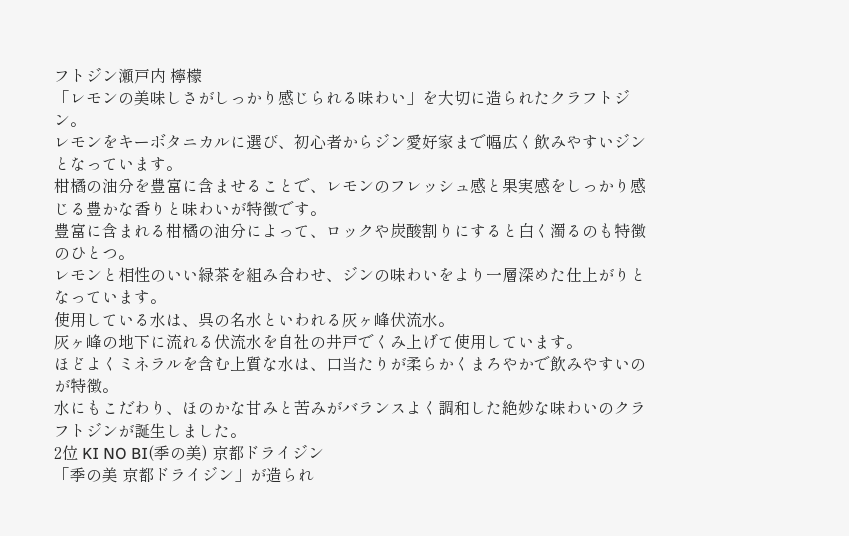フトジン瀬戸内 檸檬
「レモンの美味しさがしっかり感じられる味わい」を大切に造られたクラフトジン。
レモンをキーボタニカルに選び、初心者からジン愛好家まで幅広く飲みやすいジンとなっています。
柑橘の油分を豊富に含ませることで、レモンのフレッシュ感と果実感をしっかり感じる豊かな香りと味わいが特徴です。
豊富に含まれる柑橘の油分によって、ロックや炭酸割りにすると白く濁るのも特徴のひとつ。
レモンと相性のいい緑茶を組み合わせ、ジンの味わいをより一層深めた仕上がりとなっています。
使用している水は、呉の名水といわれる灰ヶ峰伏流水。
灰ヶ峰の地下に流れる伏流水を自社の井戸でくみ上げて使用しています。
ほどよくミネラルを含む上質な水は、口当たりが柔らかくまろやかで飲みやすいのが特徴。
水にもこだわり、ほのかな甘みと苦みがバランスよく調和した絶妙な味わいのクラフトジンが誕生しました。
2位 KI NO BI(季の美) 京都ドライジン
「季の美 京都ドライジン」が造られ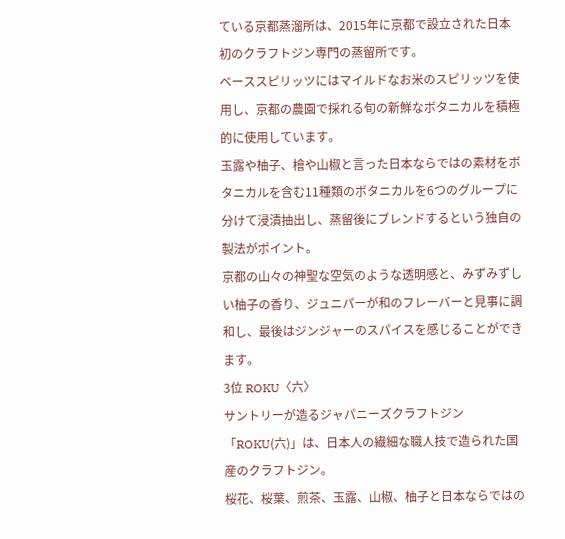ている京都蒸溜所は、2015年に京都で設立された日本初のクラフトジン専門の蒸留所です。
ベーススピリッツにはマイルドなお米のスピリッツを使用し、京都の農園で採れる旬の新鮮なボタニカルを積極的に使用しています。
玉露や柚子、檜や山椒と言った日本ならではの素材をボタニカルを含む11種類のボタニカルを6つのグループに分けて浸漬抽出し、蒸留後にブレンドするという独自の製法がポイント。
京都の山々の神聖な空気のような透明感と、みずみずしい柚子の香り、ジュニパーが和のフレーバーと見事に調和し、最後はジンジャーのスパイスを感じることができます。
3位 ROKU〈六〉
サントリーが造るジャパニーズクラフトジン「ROKU(六)」は、日本人の繊細な職人技で造られた国産のクラフトジン。
桜花、桜葉、煎茶、玉露、山椒、柚子と日本ならではの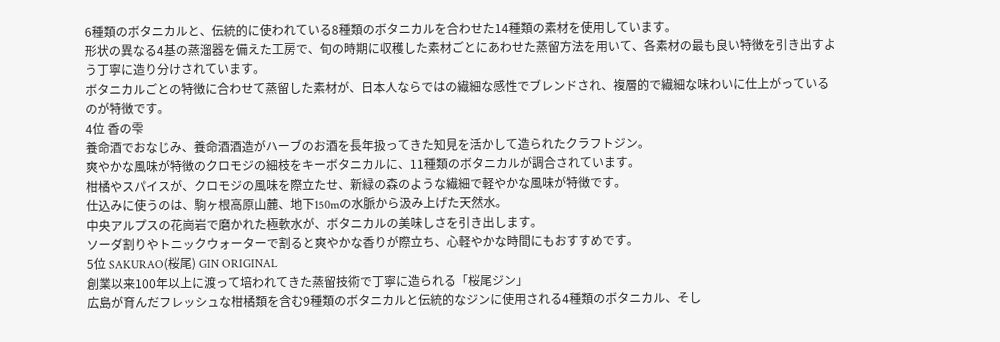6種類のボタニカルと、伝統的に使われている8種類のボタニカルを合わせた14種類の素材を使用しています。
形状の異なる4基の蒸溜器を備えた工房で、旬の時期に収穫した素材ごとにあわせた蒸留方法を用いて、各素材の最も良い特徴を引き出すよう丁寧に造り分けされています。
ボタニカルごとの特徴に合わせて蒸留した素材が、日本人ならではの繊細な感性でブレンドされ、複層的で繊細な味わいに仕上がっているのが特徴です。
4位 香の雫
養命酒でおなじみ、養命酒酒造がハーブのお酒を長年扱ってきた知見を活かして造られたクラフトジン。
爽やかな風味が特徴のクロモジの細枝をキーボタニカルに、11種類のボタニカルが調合されています。
柑橘やスパイスが、クロモジの風味を際立たせ、新緑の森のような繊細で軽やかな風味が特徴です。
仕込みに使うのは、駒ヶ根高原山麓、地下150mの水脈から汲み上げた天然水。
中央アルプスの花崗岩で磨かれた極軟水が、ボタニカルの美味しさを引き出します。
ソーダ割りやトニックウォーターで割ると爽やかな香りが際立ち、心軽やかな時間にもおすすめです。
5位 SAKURAO(桜尾) GIN ORIGINAL
創業以来100年以上に渡って培われてきた蒸留技術で丁寧に造られる「桜尾ジン」
広島が育んだフレッシュな柑橘類を含む9種類のボタニカルと伝統的なジンに使用される4種類のボタニカル、そし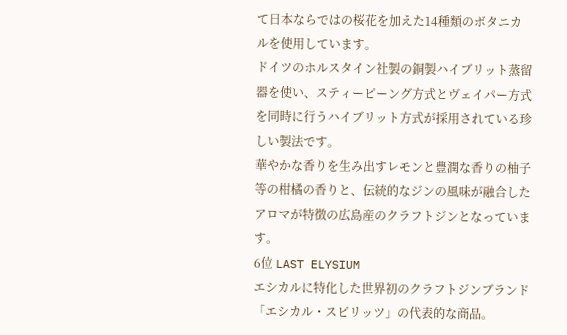て日本ならではの桜花を加えた14種類のボタニカルを使用しています。
ドイツのホルスタイン社製の銅製ハイブリット蒸留器を使い、スティーピーング方式とヴェイパー方式を同時に行うハイブリット方式が採用されている珍しい製法です。
華やかな香りを生み出すレモンと豊潤な香りの柚子等の柑橘の香りと、伝統的なジンの風味が融合したアロマが特徴の広島産のクラフトジンとなっています。
6位 LAST ELYSIUM
エシカルに特化した世界初のクラフトジンブランド「エシカル・スピリッツ」の代表的な商品。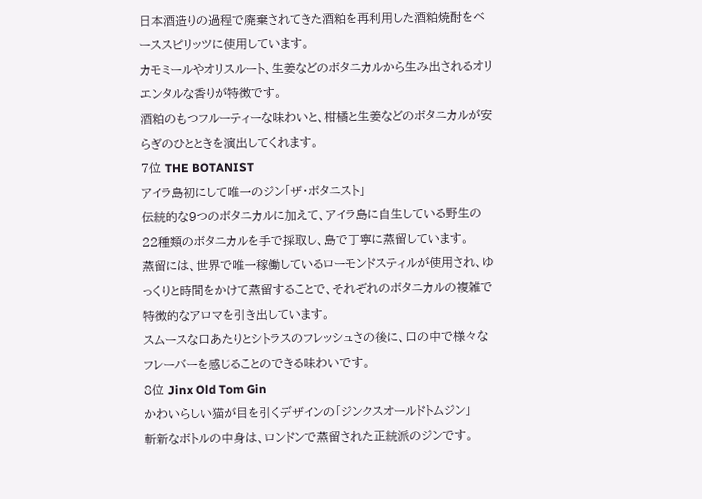日本酒造りの過程で廃棄されてきた酒粕を再利用した酒粕焼酎をベーススピリッツに使用しています。
カモミールやオリスルート、生姜などのボタニカルから生み出されるオリエンタルな香りが特徴です。
酒粕のもつフルーティーな味わいと、柑橘と生姜などのボタニカルが安らぎのひとときを演出してくれます。
7位 THE BOTANIST
アイラ島初にして唯一のジン「ザ・ボタニスト」
伝統的な9つのボタニカルに加えて、アイラ島に自生している野生の22種類のボタニカルを手で採取し、島で丁寧に蒸留しています。
蒸留には、世界で唯一稼働しているローモンドスティルが使用され、ゆっくりと時間をかけて蒸留することで、それぞれのボタニカルの複雑で特徴的なアロマを引き出しています。
スムースな口あたりとシトラスのフレッシュさの後に、口の中で様々なフレーバーを感じることのできる味わいです。
8位 Jinx Old Tom Gin
かわいらしい猫が目を引くデザインの「ジンクスオールドトムジン」
斬新なボトルの中身は、ロンドンで蒸留された正統派のジンです。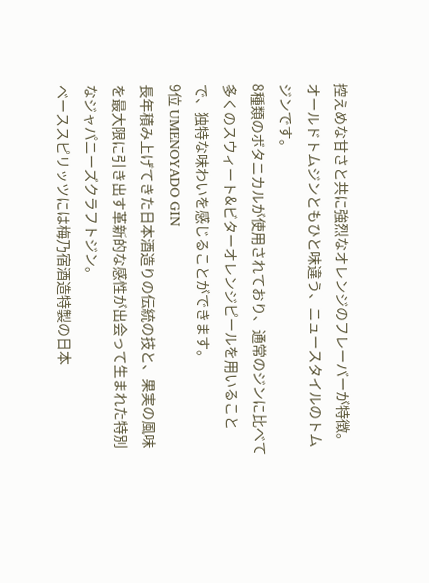控えめな甘さと共に強烈なオレンジのフレーバーが特徴。
オールドトムジンともひと味違う、ニュースタイルのトムジンです。
8種類のボタニカルが使用されており、通常のジンに比べて多くのスウィート&ビターオレンジピールを用いることで、独特な味わいを感じることができます。
9位 UMENOYADO GIN
長年積み上げてきた日本酒造りの伝統の技と、果実の風味を最大限に引き出す革新的な感性が出会って生まれた特別なジャパニーズクラフトジン。
ベーススピリッツには梅乃宿酒造特製の日本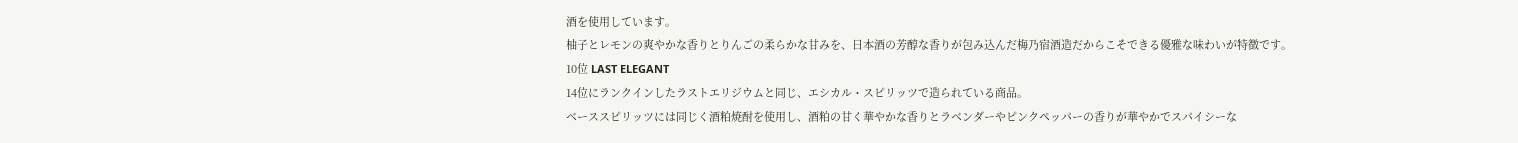酒を使用しています。
柚子とレモンの爽やかな香りとりんごの柔らかな甘みを、日本酒の芳醇な香りが包み込んだ梅乃宿酒造だからこそできる優雅な味わいが特徴です。
10位 LAST ELEGANT
14位にランクインしたラストエリジウムと同じ、エシカル・スピリッツで造られている商品。
ベーススピリッツには同じく酒粕焼酎を使用し、酒粕の甘く華やかな香りとラベンダーやピンクペッパーの香りが華やかでスパイシーな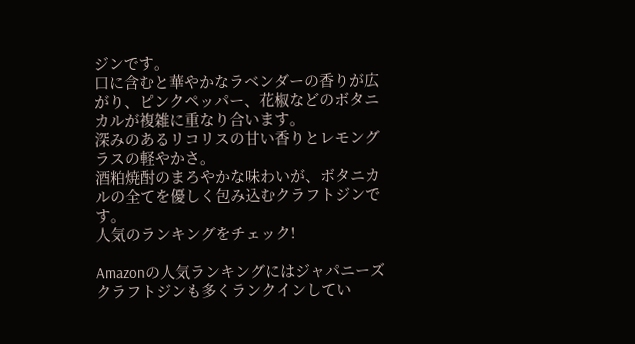ジンです。
口に含むと華やかなラベンダーの香りが広がり、ピンクペッパー、花椒などのボタニカルが複雑に重なり合います。
深みのあるリコリスの甘い香りとレモングラスの軽やかさ。
酒粕焼酎のまろやかな味わいが、ボタニカルの全てを優しく包み込むクラフトジンです。
人気のランキングをチェック!

Amazonの人気ランキングにはジャパニーズクラフトジンも多くランクインしてい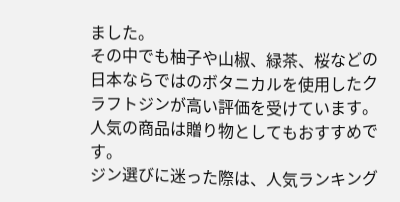ました。
その中でも柚子や山椒、緑茶、桜などの日本ならではのボタニカルを使用したクラフトジンが高い評価を受けています。
人気の商品は贈り物としてもおすすめです。
ジン選びに迷った際は、人気ランキング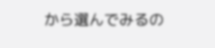から選んでみるの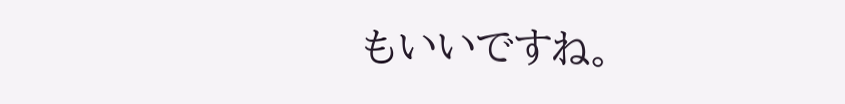もいいですね。